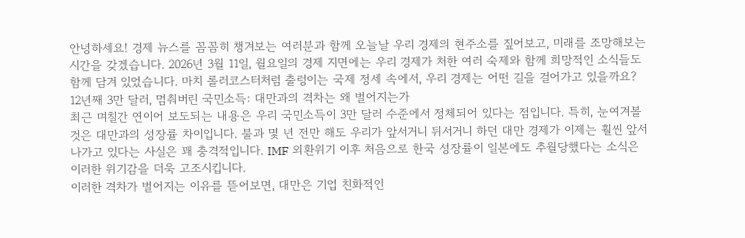안녕하세요! 경제 뉴스를 꼼꼼히 챙겨보는 여러분과 함께 오늘날 우리 경제의 현주소를 짚어보고, 미래를 조망해보는 시간을 갖겠습니다. 2026년 3월 11일, 월요일의 경제 지면에는 우리 경제가 처한 여러 숙제와 함께 희망적인 소식들도 함께 담겨 있었습니다. 마치 롤러코스터처럼 출렁이는 국제 정세 속에서, 우리 경제는 어떤 길을 걸어가고 있을까요?
12년째 3만 달러, 멈춰버린 국민소득: 대만과의 격차는 왜 벌어지는가
최근 며칠간 연이어 보도되는 내용은 우리 국민소득이 3만 달러 수준에서 정체되어 있다는 점입니다. 특히, 눈여겨볼 것은 대만과의 성장률 차이입니다. 불과 몇 년 전만 해도 우리가 앞서거니 뒤서거니 하던 대만 경제가 이제는 훨씬 앞서나가고 있다는 사실은 꽤 충격적입니다. IMF 외환위기 이후 처음으로 한국 성장률이 일본에도 추월당했다는 소식은 이러한 위기감을 더욱 고조시킵니다.
이러한 격차가 벌어지는 이유를 뜯어보면, 대만은 기업 친화적인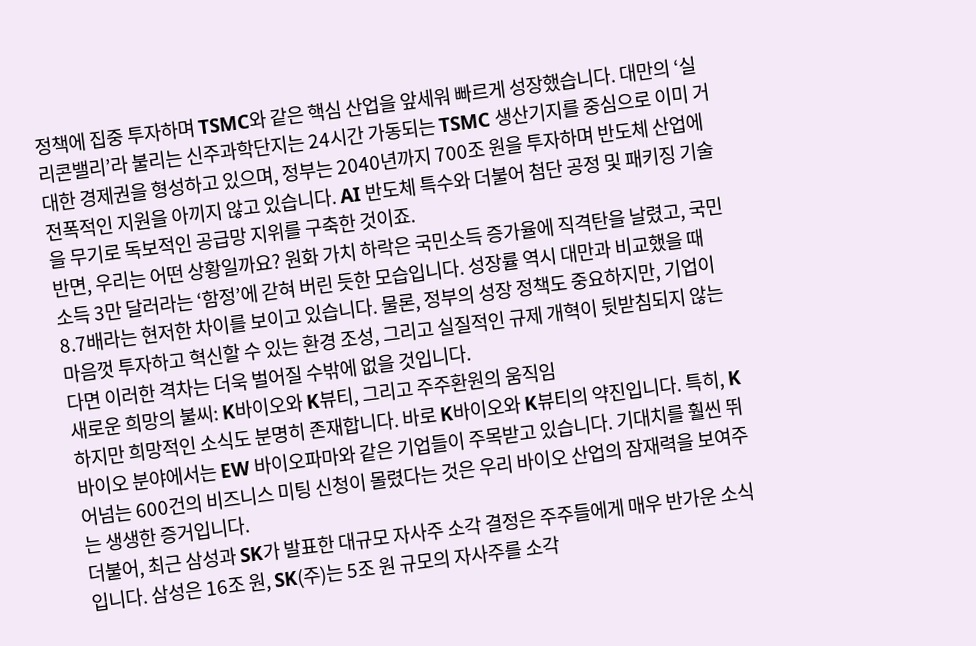정책에 집중 투자하며 TSMC와 같은 핵심 산업을 앞세워 빠르게 성장했습니다. 대만의 ‘실리콘밸리’라 불리는 신주과학단지는 24시간 가동되는 TSMC 생산기지를 중심으로 이미 거대한 경제권을 형성하고 있으며, 정부는 2040년까지 700조 원을 투자하며 반도체 산업에 전폭적인 지원을 아끼지 않고 있습니다. AI 반도체 특수와 더불어 첨단 공정 및 패키징 기술을 무기로 독보적인 공급망 지위를 구축한 것이죠.
반면, 우리는 어떤 상황일까요? 원화 가치 하락은 국민소득 증가율에 직격탄을 날렸고, 국민소득 3만 달러라는 ‘함정’에 갇혀 버린 듯한 모습입니다. 성장률 역시 대만과 비교했을 때 8.7배라는 현저한 차이를 보이고 있습니다. 물론, 정부의 성장 정책도 중요하지만, 기업이 마음껏 투자하고 혁신할 수 있는 환경 조성, 그리고 실질적인 규제 개혁이 뒷받침되지 않는다면 이러한 격차는 더욱 벌어질 수밖에 없을 것입니다.
새로운 희망의 불씨: K바이오와 K뷰티, 그리고 주주환원의 움직임
하지만 희망적인 소식도 분명히 존재합니다. 바로 K바이오와 K뷰티의 약진입니다. 특히, K바이오 분야에서는 EW 바이오파마와 같은 기업들이 주목받고 있습니다. 기대치를 훨씬 뛰어넘는 600건의 비즈니스 미팅 신청이 몰렸다는 것은 우리 바이오 산업의 잠재력을 보여주는 생생한 증거입니다.
더불어, 최근 삼성과 SK가 발표한 대규모 자사주 소각 결정은 주주들에게 매우 반가운 소식입니다. 삼성은 16조 원, SK(주)는 5조 원 규모의 자사주를 소각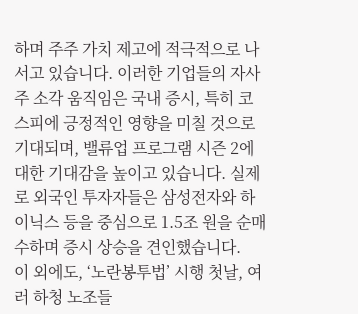하며 주주 가치 제고에 적극적으로 나서고 있습니다. 이러한 기업들의 자사주 소각 움직임은 국내 증시, 특히 코스피에 긍정적인 영향을 미칠 것으로 기대되며, 밸류업 프로그램 시즌 2에 대한 기대감을 높이고 있습니다. 실제로 외국인 투자자들은 삼성전자와 하이닉스 등을 중심으로 1.5조 원을 순매수하며 증시 상승을 견인했습니다.
이 외에도, ‘노란봉투법’ 시행 첫날, 여러 하청 노조들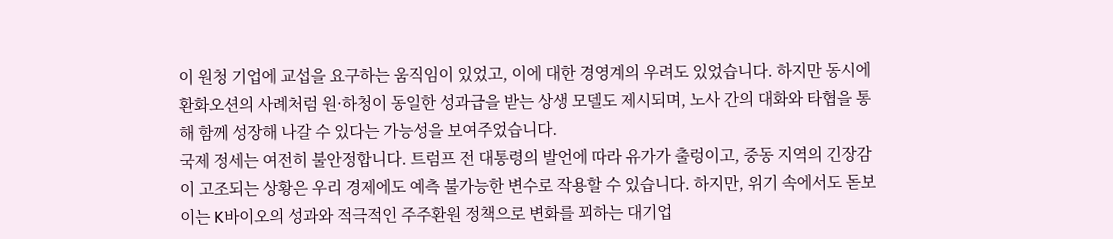이 원청 기업에 교섭을 요구하는 움직임이 있었고, 이에 대한 경영계의 우려도 있었습니다. 하지만 동시에 환화오션의 사례처럼 원·하청이 동일한 성과급을 받는 상생 모델도 제시되며, 노사 간의 대화와 타협을 통해 함께 성장해 나갈 수 있다는 가능성을 보여주었습니다.
국제 정세는 여전히 불안정합니다. 트럼프 전 대통령의 발언에 따라 유가가 출렁이고, 중동 지역의 긴장감이 고조되는 상황은 우리 경제에도 예측 불가능한 변수로 작용할 수 있습니다. 하지만, 위기 속에서도 돋보이는 K바이오의 성과와 적극적인 주주환원 정책으로 변화를 꾀하는 대기업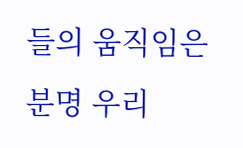들의 움직임은 분명 우리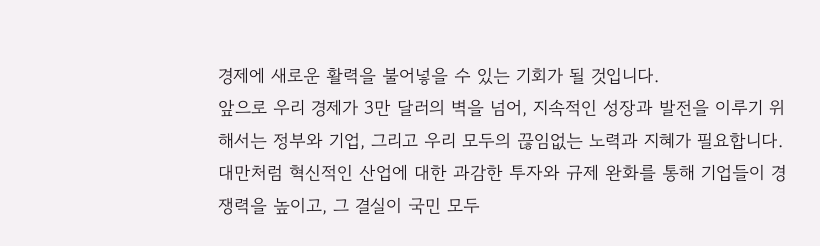경제에 새로운 활력을 불어넣을 수 있는 기회가 될 것입니다.
앞으로 우리 경제가 3만 달러의 벽을 넘어, 지속적인 성장과 발전을 이루기 위해서는 정부와 기업, 그리고 우리 모두의 끊임없는 노력과 지혜가 필요합니다. 대만처럼 혁신적인 산업에 대한 과감한 투자와 규제 완화를 통해 기업들이 경쟁력을 높이고, 그 결실이 국민 모두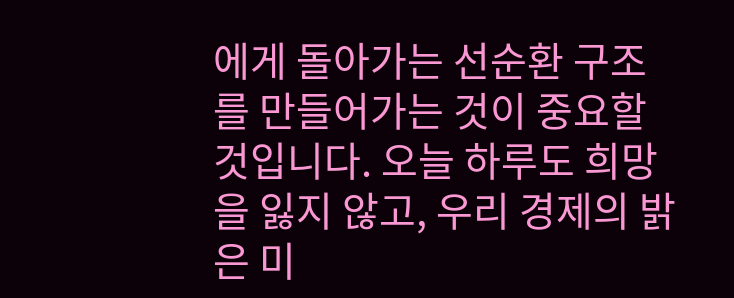에게 돌아가는 선순환 구조를 만들어가는 것이 중요할 것입니다. 오늘 하루도 희망을 잃지 않고, 우리 경제의 밝은 미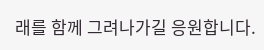래를 함께 그려나가길 응원합니다.